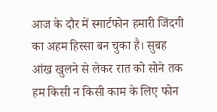आज के दौर में स्मार्टफोन हमारी जिंदगी का अहम हिस्सा बन चुका है। सुबह आंख खुलने से लेकर रात को सोने तक हम किसी न किसी काम के लिए फोन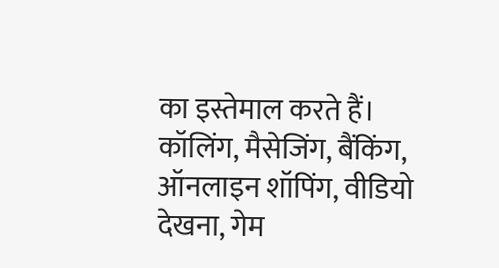का इस्तेमाल करते हैं। कॉलिंग, मैसेजिंग, बैंकिंग, ऑनलाइन शॉपिंग, वीडियो देखना, गेम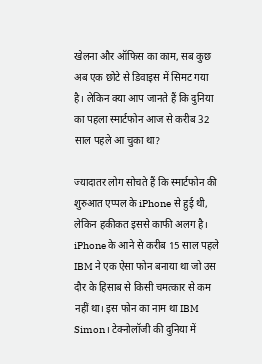खेलना और ऑफिस का काम, सब कुछ अब एक छोटे से डिवाइस में सिमट गया है। लेकिन क्या आप जानते हैं कि दुनिया का पहला स्मार्टफोन आज से करीब 32 साल पहले आ चुका था?

ज्यादातर लोग सोचते हैं कि स्मार्टफोन की शुरुआत एप्पल के iPhone से हुई थी, लेकिन हकीकत इससे काफी अलग है। iPhone के आने से करीब 15 साल पहले IBM ने एक ऐसा फोन बनाया था जो उस दौर के हिसाब से किसी चमत्कार से कम नहीं था। इस फोन का नाम था IBM Simon। टेक्नोलॉजी की दुनिया में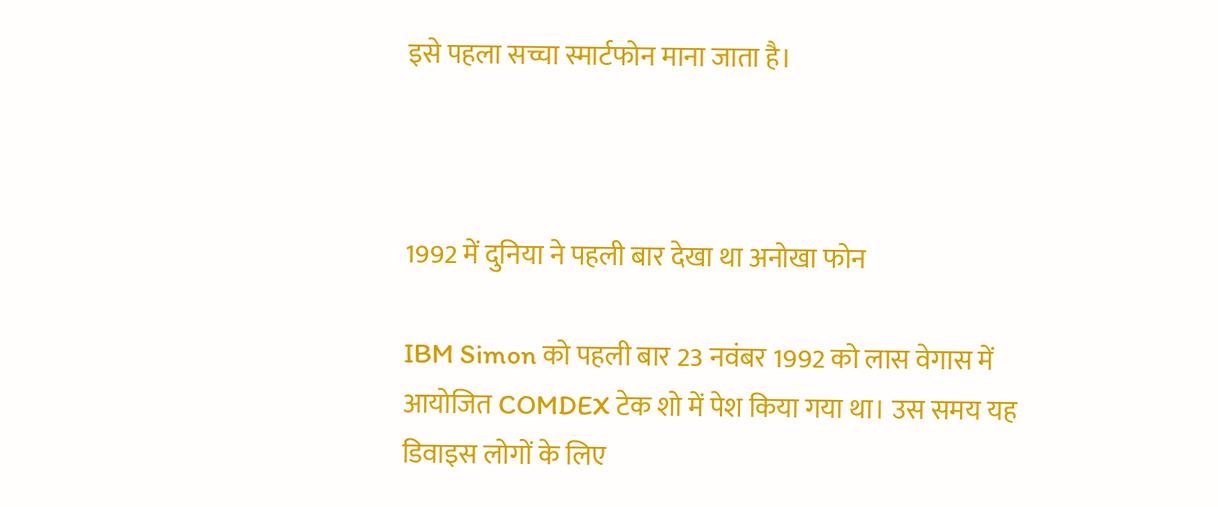इसे पहला सच्चा स्मार्टफोन माना जाता है।



1992 में दुनिया ने पहली बार देखा था अनोखा फोन

IBM Simon को पहली बार 23 नवंबर 1992 को लास वेगास में आयोजित COMDEX टेक शो में पेश किया गया था। उस समय यह डिवाइस लोगों के लिए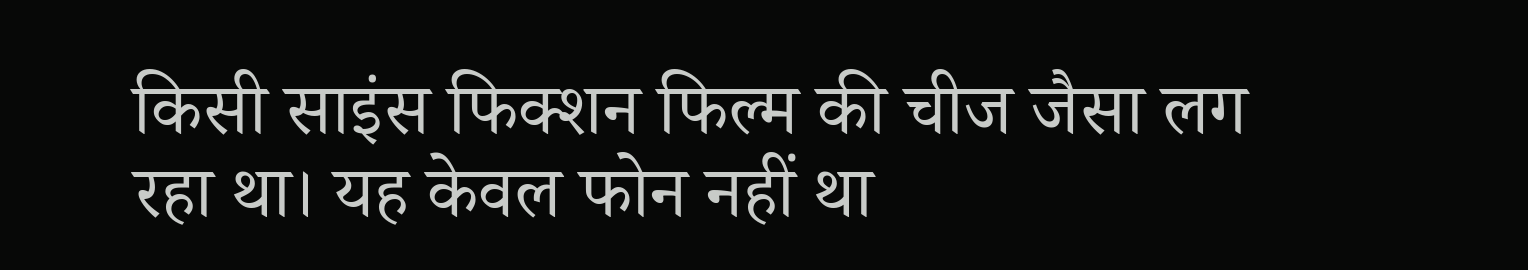किसी साइंस फिक्शन फिल्म की चीज जैसा लग रहा था। यह केवल फोन नहीं था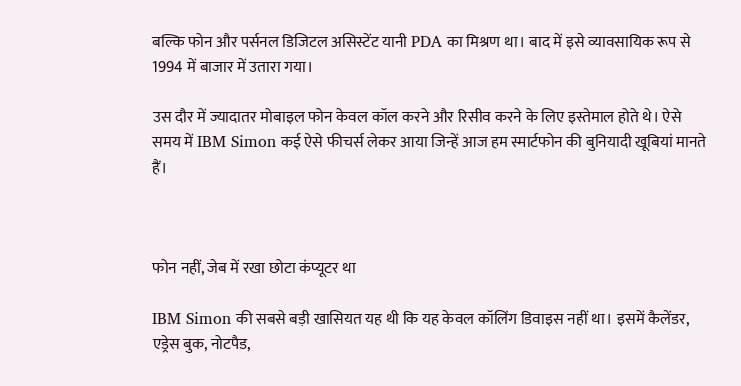बल्कि फोन और पर्सनल डिजिटल असिस्टेंट यानी PDA का मिश्रण था। बाद में इसे व्यावसायिक रूप से 1994 में बाजार में उतारा गया।

उस दौर में ज्यादातर मोबाइल फोन केवल कॉल करने और रिसीव करने के लिए इस्तेमाल होते थे। ऐसे समय में IBM Simon कई ऐसे फीचर्स लेकर आया जिन्हें आज हम स्मार्टफोन की बुनियादी खूबियां मानते हैं।



फोन नहीं, जेब में रखा छोटा कंप्यूटर था

IBM Simon की सबसे बड़ी खासियत यह थी कि यह केवल कॉलिंग डिवाइस नहीं था। इसमें कैलेंडर, एड्रेस बुक, नोटपैड,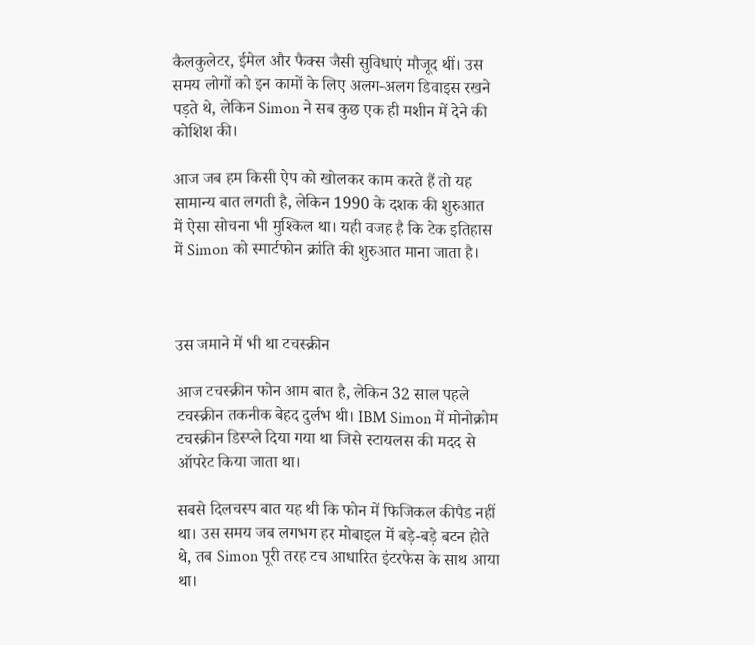कैलकुलेटर, ईमेल और फैक्स जैसी सुविधाएं मौजूद थीं। उस समय लोगों को इन कामों के लिए अलग-अलग डिवाइस रखने पड़ते थे, लेकिन Simon ने सब कुछ एक ही मशीन में देने की कोशिश की।

आज जब हम किसी ऐप को खोलकर काम करते हैं तो यह सामान्य बात लगती है, लेकिन 1990 के दशक की शुरुआत में ऐसा सोचना भी मुश्किल था। यही वजह है कि टेक इतिहास में Simon को स्मार्टफोन क्रांति की शुरुआत माना जाता है।



उस जमाने में भी था टचस्क्रीन

आज टचस्क्रीन फोन आम बात है, लेकिन 32 साल पहले टचस्क्रीन तकनीक बेहद दुर्लभ थी। IBM Simon में मोनोक्रोम टचस्क्रीन डिस्प्ले दिया गया था जिसे स्टायलस की मदद से ऑपरेट किया जाता था।

सबसे दिलचस्प बात यह थी कि फोन में फिजिकल कीपैड नहीं था। उस समय जब लगभग हर मोबाइल में बड़े-बड़े बटन होते थे, तब Simon पूरी तरह टच आधारित इंटरफेस के साथ आया था।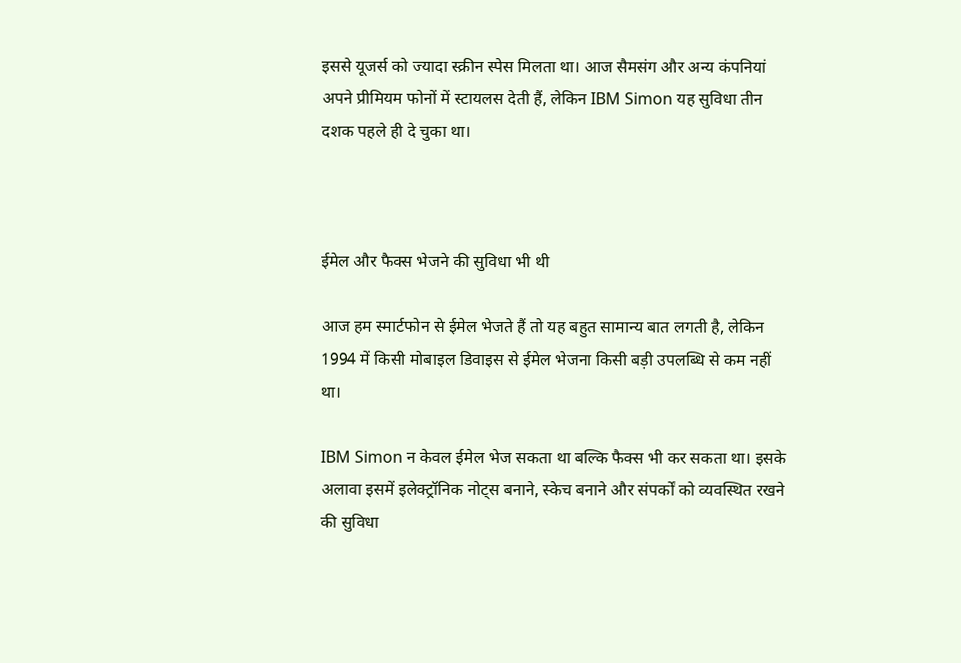इससे यूजर्स को ज्यादा स्क्रीन स्पेस मिलता था। आज सैमसंग और अन्य कंपनियां अपने प्रीमियम फोनों में स्टायलस देती हैं, लेकिन IBM Simon यह सुविधा तीन दशक पहले ही दे चुका था।



ईमेल और फैक्स भेजने की सुविधा भी थी

आज हम स्मार्टफोन से ईमेल भेजते हैं तो यह बहुत सामान्य बात लगती है, लेकिन 1994 में किसी मोबाइल डिवाइस से ईमेल भेजना किसी बड़ी उपलब्धि से कम नहीं था।

IBM Simon न केवल ईमेल भेज सकता था बल्कि फैक्स भी कर सकता था। इसके अलावा इसमें इलेक्ट्रॉनिक नोट्स बनाने, स्केच बनाने और संपर्कों को व्यवस्थित रखने की सुविधा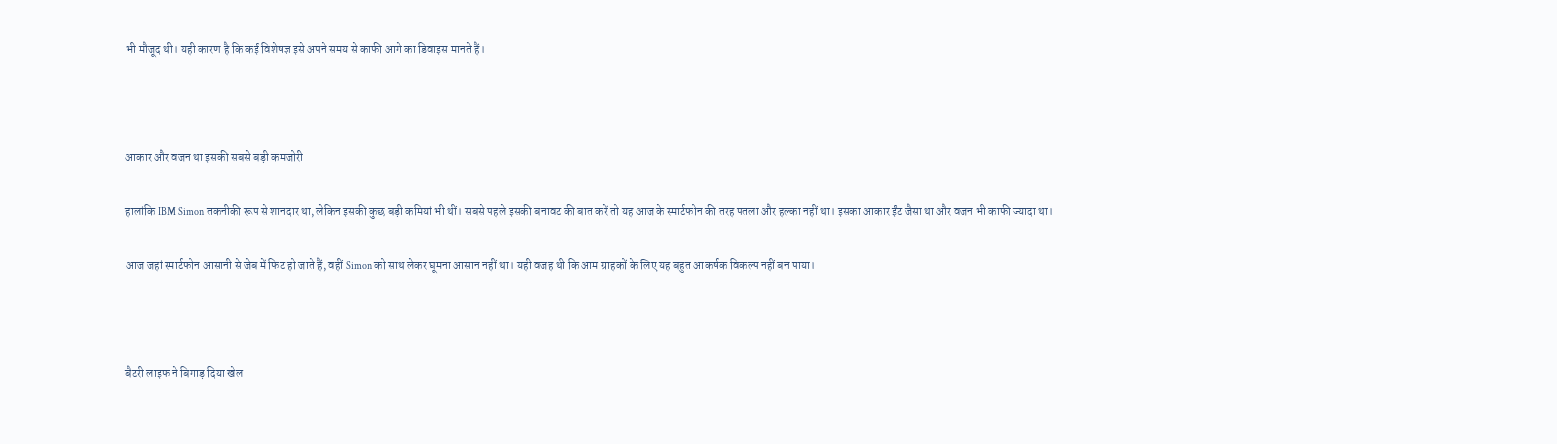भी मौजूद थी। यही कारण है कि कई विशेषज्ञ इसे अपने समय से काफी आगे का डिवाइस मानते हैं।



आकार और वजन था इसकी सबसे बड़ी कमजोरी

हालांकि IBM Simon तकनीकी रूप से शानदार था, लेकिन इसकी कुछ बड़ी कमियां भी थीं। सबसे पहले इसकी बनावट की बात करें तो यह आज के स्मार्टफोन की तरह पतला और हल्का नहीं था। इसका आकार ईंट जैसा था और वजन भी काफी ज्यादा था।

आज जहां स्मार्टफोन आसानी से जेब में फिट हो जाते हैं, वहीं Simon को साथ लेकर घूमना आसान नहीं था। यही वजह थी कि आम ग्राहकों के लिए यह बहुत आकर्षक विकल्प नहीं बन पाया।



बैटरी लाइफ ने बिगाड़ दिया खेल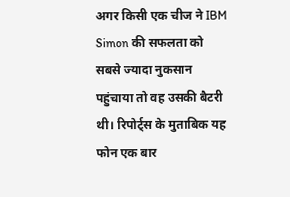अगर किसी एक चीज ने IBM Simon की सफलता को सबसे ज्यादा नुकसान पहुंचाया तो वह उसकी बैटरी थी। रिपोर्ट्स के मुताबिक यह फोन एक बार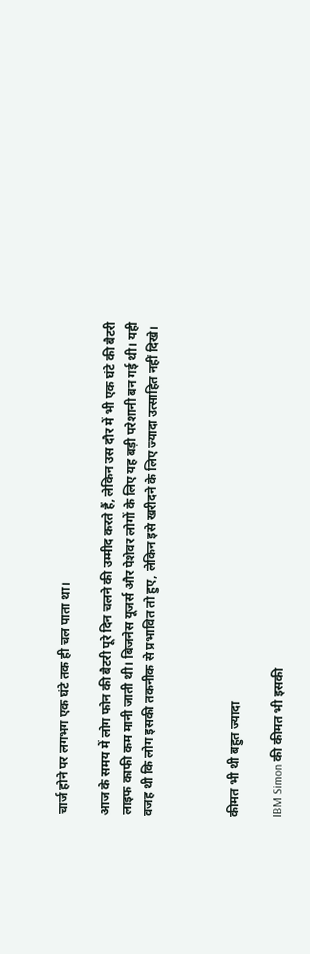चार्ज होने पर लगभग एक घंटे तक ही चल पाता था।

आज के समय में लोग फोन की बैटरी पूरे दिन चलने की उम्मीद करते हैं, लेकिन उस दौर में भी एक घंटे की बैटरी लाइफ काफी कम मानी जाती थी। बिजनेस यूजर्स और पेशेवर लोगों के लिए यह बड़ी परेशानी बन गई थी। यही वजह थी कि लोग इसकी तकनीक से प्रभावित तो हुए, लेकिन इसे खरीदने के लिए ज्यादा उत्साहित नहीं दिखे।



कीमत भी थी बहुत ज्यादा

IBM Simon की कीमत भी इसकी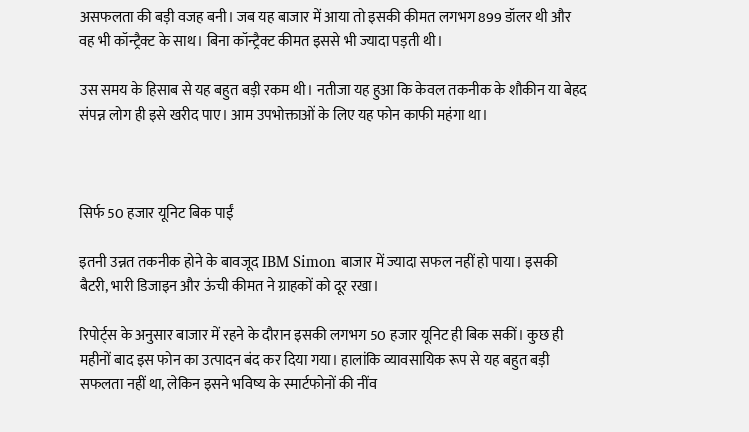असफलता की बड़ी वजह बनी। जब यह बाजार में आया तो इसकी कीमत लगभग 899 डॉलर थी और वह भी कॉन्ट्रैक्ट के साथ। बिना कॉन्ट्रैक्ट कीमत इससे भी ज्यादा पड़ती थी।

उस समय के हिसाब से यह बहुत बड़ी रकम थी। नतीजा यह हुआ कि केवल तकनीक के शौकीन या बेहद संपन्न लोग ही इसे खरीद पाए। आम उपभोक्ताओं के लिए यह फोन काफी महंगा था।



सिर्फ 50 हजार यूनिट बिक पाईं

इतनी उन्नत तकनीक होने के बावजूद IBM Simon बाजार में ज्यादा सफल नहीं हो पाया। इसकी बैटरी, भारी डिजाइन और ऊंची कीमत ने ग्राहकों को दूर रखा।

रिपोर्ट्स के अनुसार बाजार में रहने के दौरान इसकी लगभग 50 हजार यूनिट ही बिक सकीं। कुछ ही महीनों बाद इस फोन का उत्पादन बंद कर दिया गया। हालांकि व्यावसायिक रूप से यह बहुत बड़ी सफलता नहीं था, लेकिन इसने भविष्य के स्मार्टफोनों की नींव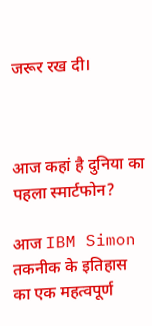जरूर रख दी।



आज कहां है दुनिया का पहला स्मार्टफोन?

आज IBM Simon तकनीक के इतिहास का एक महत्वपूर्ण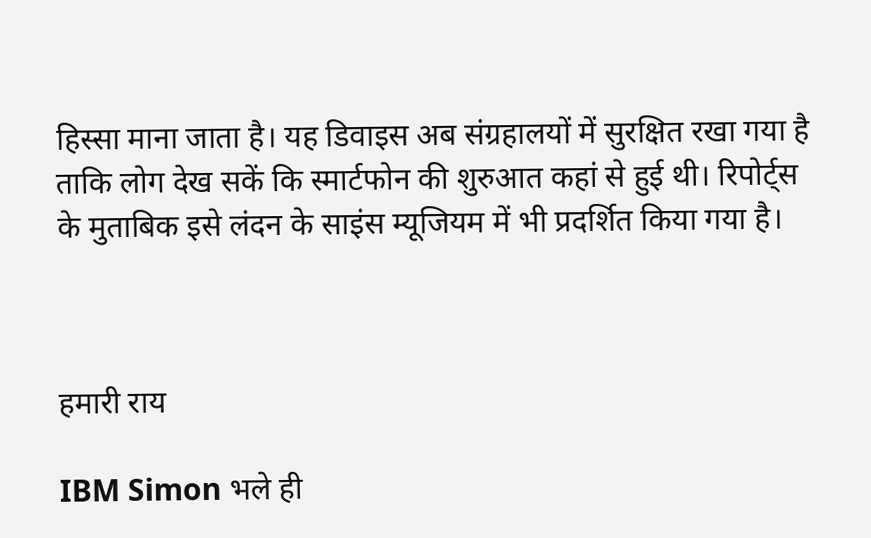हिस्सा माना जाता है। यह डिवाइस अब संग्रहालयों में सुरक्षित रखा गया है ताकि लोग देख सकें कि स्मार्टफोन की शुरुआत कहां से हुई थी। रिपोर्ट्स के मुताबिक इसे लंदन के साइंस म्यूजियम में भी प्रदर्शित किया गया है।



हमारी राय

IBM Simon भले ही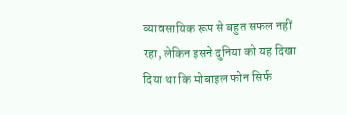व्यावसायिक रूप से बहुत सफल नहीं रहा, लेकिन इसने दुनिया को यह दिखा दिया था कि मोबाइल फोन सिर्फ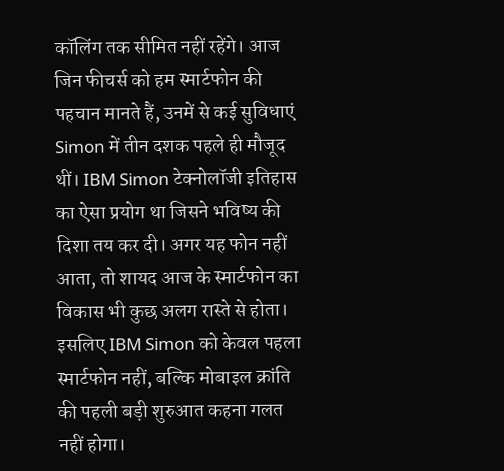कॉलिंग तक सीमित नहीं रहेंगे। आज जिन फीचर्स को हम स्मार्टफोन की पहचान मानते हैं, उनमें से कई सुविधाएं Simon में तीन दशक पहले ही मौजूद थीं। IBM Simon टेक्नोलॉजी इतिहास का ऐसा प्रयोग था जिसने भविष्य की दिशा तय कर दी। अगर यह फोन नहीं आता, तो शायद आज के स्मार्टफोन का विकास भी कुछ अलग रास्ते से होता। इसलिए IBM Simon को केवल पहला स्मार्टफोन नहीं, बल्कि मोबाइल क्रांति की पहली बड़ी शुरुआत कहना गलत नहीं होगा।